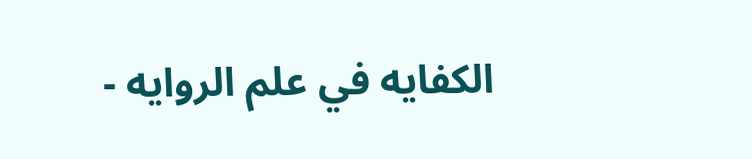الکفايه في علم الروايه -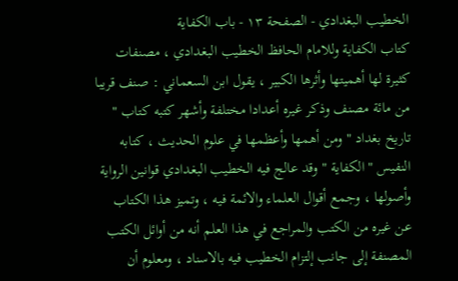الخطيب البغدادي - الصفحة ١٣ - باب الكفاية
كتاب الكفاية وللامام الحافظ الخطيب البغدادي ، مصنفات كثيرة لها أهميتها وأثرها الكبير ، يقول ابن السعماني : صنف قريبا من مائة مصنف وذكر غيره أعدادا مختلفة وأشهر كتبه كتاب " تاريخ بغداد " ومن أهمها وأعظمها في علوم الحديث ، كتابه النفيس " الكفاية " وقد عالج فيه الخطيب البغدادي قوانين الرواية وأصولها ، وجمع أقوال العلماء والائمة فيه ، وتميز هذا الكتاب عن غيره من الكتب والمراجع في هذا العلم أنه من أوائل الكتب المصنفة إلى جانب إلتزام الخطيب فيه بالاسناد ، ومعلوم أن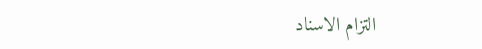التزام الاسناد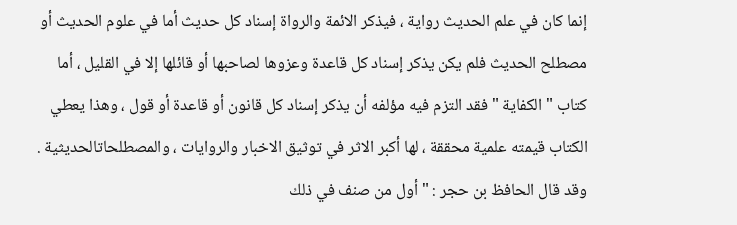إنما كان في علم الحديث رواية ، فيذكر الائمة والرواة إسناد كل حديث أما في علوم الحديث أو مصطلح الحديث فلم يكن يذكر إسناد كل قاعدة وعزوها لصاحبها أو قائلها إلا في القليل ، أما كتاب " الكفاية " فقد التزم فيه مؤلفه أن يذكر إسناد كل قانون أو قاعدة أو قول ، وهذا يعطي الكتاب قيمته علمية محققة ، لها أكبر الاثر في توثيق الاخبار والروايات ، والمصطلحاتالحديثية .
وقد قال الحافظ بن حجر : " أول من صنف في ذلك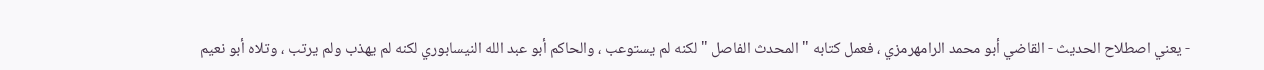- يعني اصطلاح الحديث - القاضي أبو محمد الرامهرمزي ، فعمل كتابه " المحدث الفاصل " لكنه لم يستوعب ، والحاكم أبو عبد الله النيسابوري لكنه لم يهذب ولم يرتب ، وتلاه أبو نعيم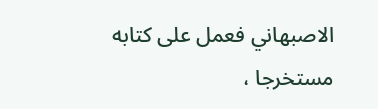الاصبهاني فعمل على كتابه مستخرجا ،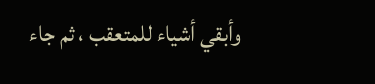وأبقي أشياء للمتعقب ، ثم جاء